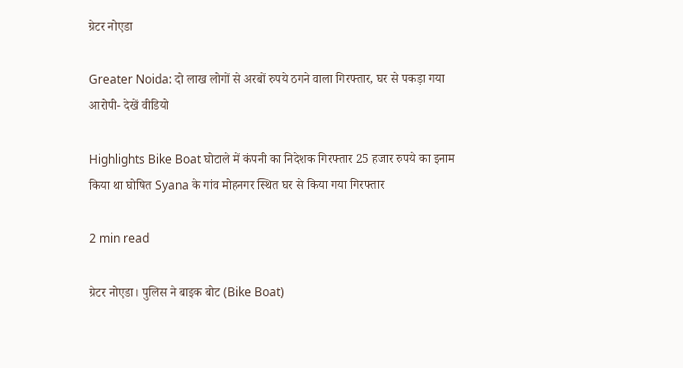ग्रेटर नोएडा

Greater Noida: दो लाख लोगों से अरबों रुपये ठगने वाला गिरफ्तार, घर से पकड़ा गया आरोपी- देखें वीडियो

Highlights Bike Boat घोटाले में कंपनी का निदेशक गिरफ्तार 25 हजार रुपये का इनाम किया था घोषित Syana के गांव मोहनगर स्थित घर से किया गया गिरफ्तार

2 min read

ग्रेटर नोएडा। पुलिस ने बाइक बोट (Bike Boat)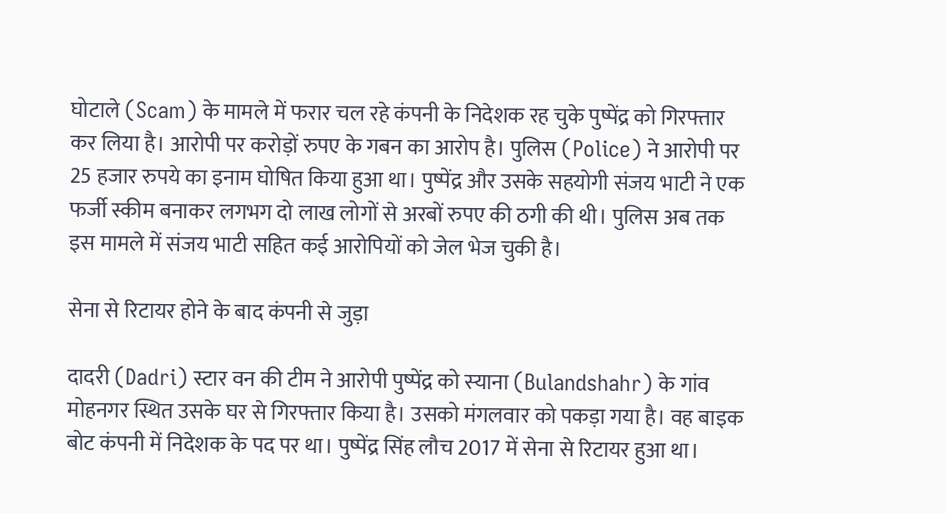घोटाले (Scam) के मामले में फरार चल रहे कंपनी के निदेशक रह चुके पुष्पेंद्र को गिरफ्तार कर लिया है। आरोपी पर करोड़ों रुपए के गबन का आरोप है। पुलिस (Police) ने आरोपी पर 25 हजार रुपये का इनाम घोषित किया हुआ था। पुष्पेंद्र और उसके सहयोगी संजय भाटी ने एक फर्जी स्कीम बनाकर लगभग दो लाख लोगों से अरबों रुपए की ठगी की थी। पुलिस अब तक इस मामले में संजय भाटी सहित कई आरोपियों को जेल भेज चुकी है।

सेना से रिटायर होने के बाद कंपनी से जुड़ा

दादरी (Dadri) स्टार वन की टीम ने आरोपी पुष्‍पेंद्र को स्‍याना (Bulandshahr) के गांव मोहनगर स्थित उसके घर से गिरफ्तार किया है। उसको मंगलवार को पकड़ा गया है। वह बाइक बोट कंपनी में निदेशक के पद पर था। पुष्पेंद्र सिंह लौच 2017 में सेना से रिटायर हुआ था।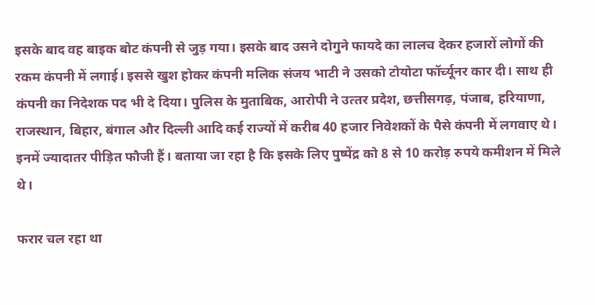इसके बाद वह बाइक बोट कंपनी से जुड़ गया। इसके बाद उसने दोगुने फायदे का लालच देकर हजारों लोगों की रकम कंपनी में लगाई। इससे खुश होकर कंपनी मलिक संजय भाटी ने उसको टोयोटा फॉर्च्‍यूनर कार दी। साथ ही कंपनी का निदेशक पद भी दे दिया। पुलिस के मुताबिक, आरोपी ने उत्‍तर प्रदेश, छत्तीसगढ़, पंजाब, हरियाणा, राजस्थान, बिहार, बंगाल और दिल्ली आदि कई राज्‍यों में करीब 40 हजार निवेशकों के पैसे कंपनी में लगवाए थे। इनमें ज्‍यादातर पीड़ि‍त फौजी हैं। बताया जा रहा है क‍ि इसके लिए पुष्‍पेंद्र को 8 से 10 करोड़ रुपये कमीशन में मिले थे।

फरार चल रहा था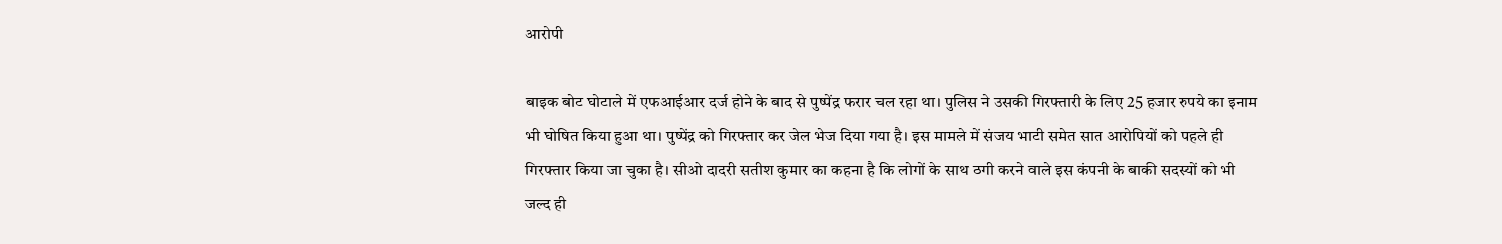आरोपी

बाइक बोट घोटाले में एफआईआर दर्ज होने के बाद से पुष्‍पेंद्र फरार चल रहा था। पुलिस ने उसकी गिरफ्तारी के लिए 25 हजार रुपये का इनाम भी घोषित किया हुआ था। पुष्पेंद्र को गिरफ्तार कर जेल भेज दिया गया है। इस मामले में संजय भाटी समेत सात आरोपियों को पहले ही गिरफ्तार किया जा चुका है। सीओ दादरी सतीश कुमार का कहना है क‍ि लोगों के साथ ठगी करने वाले इस कंपनी के बाकी सदस्यों को भी जल्द ही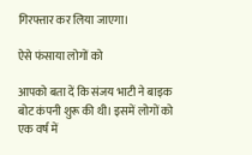गिरफ्तार कर लिया जाएगा।

ऐसे फंसाया लोगों को

आपको बता दें कि संजय भाटी ने बाइक बोट कंपनी शुरू की थी। इसमें लोगों को एक वर्ष में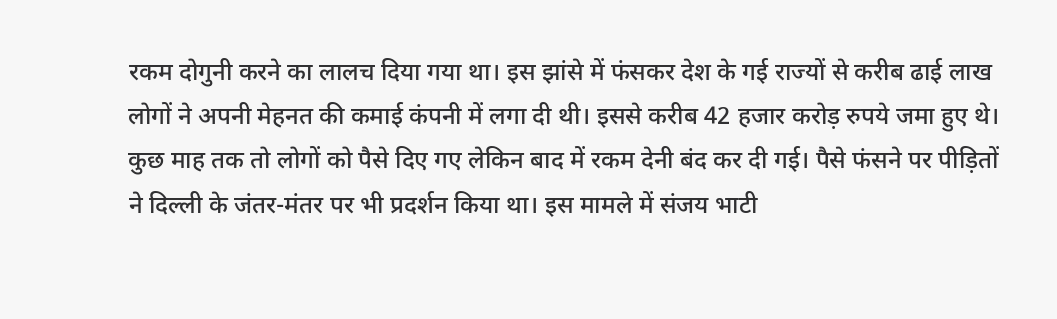रकम दोगुनी करने का लालच दिया गया था। इस झांसे में फंसकर देश के गई राज्‍यों से करीब ढाई लाख लोगों ने अपनी मेहनत की कमाई कंपनी में लगा दी थी। इससे करीब 42 हजार करोड़ रुपये जमा हुए थे। कुछ माह तक तो लोगों को पैसे दिए गए लेकिन बाद में रकम देनी बंद कर दी गई। पैसे फंसने पर पी‍ड़ि‍तों ने दिल्‍ली के जंतर-मंतर पर भी प्रदर्शन किया था। इस मामले में संजय भाटी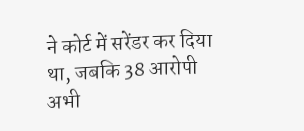ने कोर्ट में सरेंडर कर दिया था, जबक‍ि 38 आरोपी अभी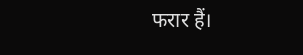फरार हैं।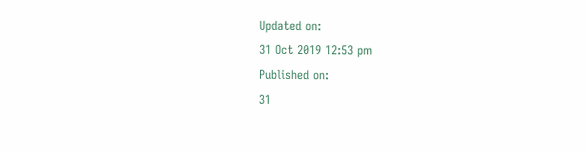Updated on:
31 Oct 2019 12:53 pm
Published on:
31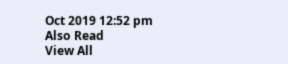Oct 2019 12:52 pm
Also Read
View All